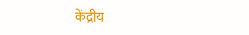केंद्रीय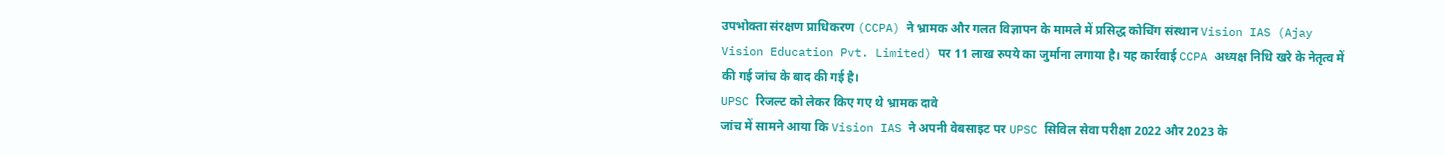उपभोक्ता संरक्षण प्राधिकरण (CCPA) ने भ्रामक और गलत विज्ञापन के मामले में प्रसिद्ध कोचिंग संस्थान Vision IAS (Ajay Vision Education Pvt. Limited) पर 11 लाख रुपये का जुर्माना लगाया है। यह कार्रवाई CCPA अध्यक्ष निधि खरे के नेतृत्व में की गई जांच के बाद की गई है।
UPSC रिजल्ट को लेकर किए गए थे भ्रामक दावे
जांच में सामने आया कि Vision IAS ने अपनी वेबसाइट पर UPSC सिविल सेवा परीक्षा 2022 और 2023 के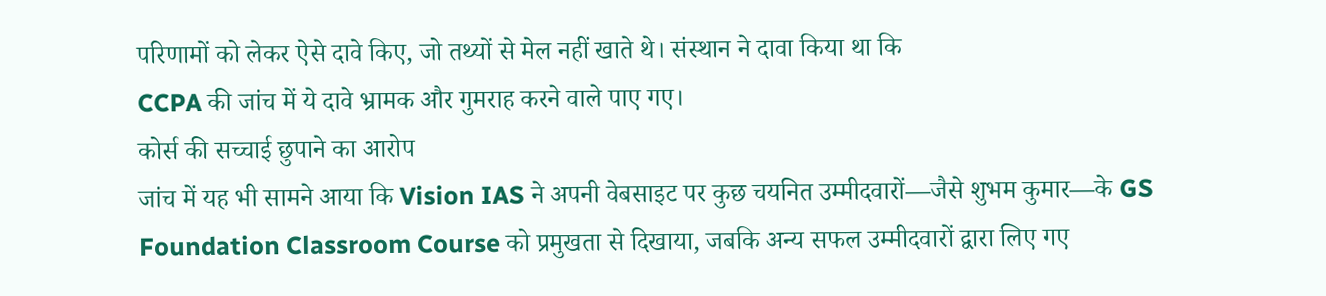परिणामों को लेकर ऐसे दावे किए, जो तथ्यों से मेल नहीं खाते थे। संस्थान ने दावा किया था कि
CCPA की जांच में ये दावे भ्रामक और गुमराह करने वाले पाए गए।
कोर्स की सच्चाई छुपाने का आरोप
जांच में यह भी सामने आया कि Vision IAS ने अपनी वेबसाइट पर कुछ चयनित उम्मीदवारों—जैसे शुभम कुमार—के GS Foundation Classroom Course को प्रमुखता से दिखाया, जबकि अन्य सफल उम्मीदवारों द्वारा लिए गए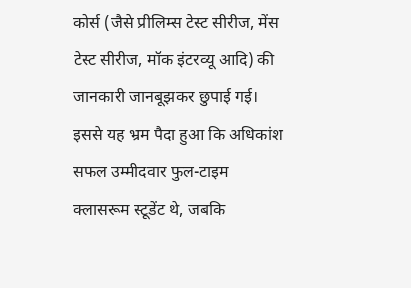कोर्स (जैसे प्रीलिम्स टेस्ट सीरीज, मेंस टेस्ट सीरीज, मॉक इंटरव्यू आदि) की जानकारी जानबूझकर छुपाई गई।
इससे यह भ्रम पैदा हुआ कि अधिकांश सफल उम्मीदवार फुल-टाइम क्लासरूम स्टूडेंट थे, जबकि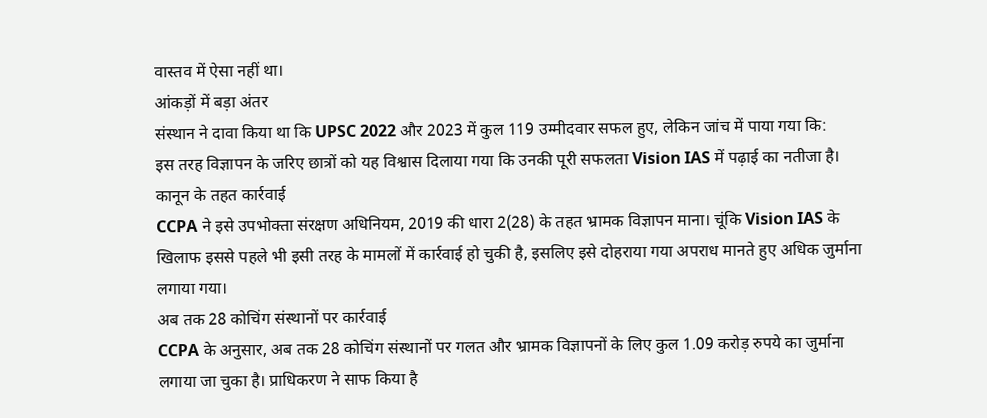वास्तव में ऐसा नहीं था।
आंकड़ों में बड़ा अंतर
संस्थान ने दावा किया था कि UPSC 2022 और 2023 में कुल 119 उम्मीदवार सफल हुए, लेकिन जांच में पाया गया कि:
इस तरह विज्ञापन के जरिए छात्रों को यह विश्वास दिलाया गया कि उनकी पूरी सफलता Vision IAS में पढ़ाई का नतीजा है।
कानून के तहत कार्रवाई
CCPA ने इसे उपभोक्ता संरक्षण अधिनियम, 2019 की धारा 2(28) के तहत भ्रामक विज्ञापन माना। चूंकि Vision IAS के खिलाफ इससे पहले भी इसी तरह के मामलों में कार्रवाई हो चुकी है, इसलिए इसे दोहराया गया अपराध मानते हुए अधिक जुर्माना लगाया गया।
अब तक 28 कोचिंग संस्थानों पर कार्रवाई
CCPA के अनुसार, अब तक 28 कोचिंग संस्थानों पर गलत और भ्रामक विज्ञापनों के लिए कुल 1.09 करोड़ रुपये का जुर्माना लगाया जा चुका है। प्राधिकरण ने साफ किया है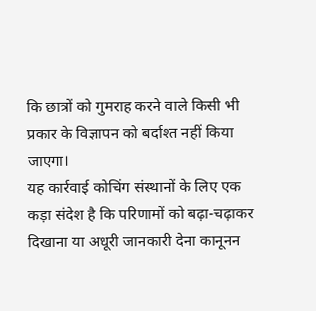कि छात्रों को गुमराह करने वाले किसी भी प्रकार के विज्ञापन को बर्दाश्त नहीं किया जाएगा।
यह कार्रवाई कोचिंग संस्थानों के लिए एक कड़ा संदेश है कि परिणामों को बढ़ा-चढ़ाकर दिखाना या अधूरी जानकारी देना कानूनन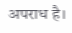अपराध है।